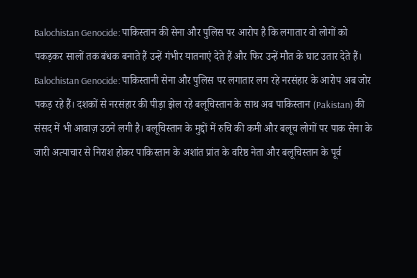Balochistan Genocide: पाकिस्तान की सेना और पुलिस पर आरोप है कि लगातार वो लोगों को पकड़कर सालों तक बंधक बनाते हैं उन्हें गंभीर यातनाएं देते हैं और फिर उन्हें मौत के घाट उतार देते हैं।
Balochistan Genocide: पाकिस्तानी सेना और पुलिस पर लगातार लग रहे नरसंहार के आरोप अब जोर पकड़ रहे हैं। दशकों से नरसंहार की पीड़ा झेल रहे बलूचिस्तान के साथ अब पाकिस्तान (Pakistan) की संसद में भी आवाज़ उठने लगी है। बलूचिस्तान के मुद्दों में रुचि की कमी और बलूच लोगों पर पाक सेना के जारी अत्याचार से निराश होकर पाकिस्तान के अशांत प्रांत के वरिष्ठ नेता और बलूचिस्तान के पूर्व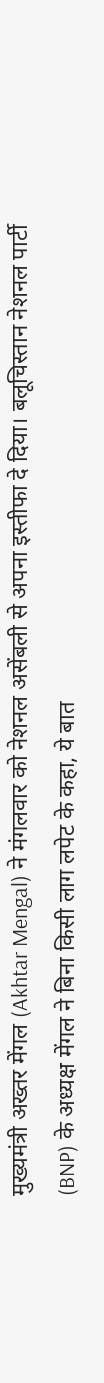मुख्यमंत्री अख्तर मेंगल (Akhtar Mengal) ने मंगलवार को नेशनल असेंबली से अपना इस्तीफा दे दिया। बलूचिस्तान नेशनल पार्टी (BNP) के अध्यक्ष मेंगल ने बिना किसी लाग लपेट के कहा, ये बात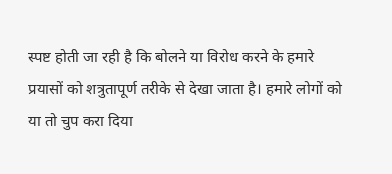स्पष्ट होती जा रही है कि बोलने या विरोध करने के हमारे प्रयासों को शत्रुतापूर्ण तरीके से देखा जाता है। हमारे लोगों को या तो चुप करा दिया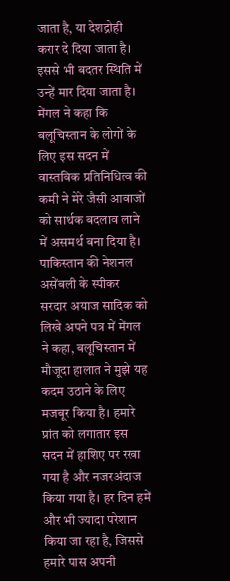जाता है, या देशद्रोही करार दे दिया जाता है। इससे भी बदतर स्थिति में उन्हें मार दिया जाता है।
मेंगल ने कहा कि बलूचिस्तान के लोगों के लिए इस सदन में वास्तविक प्रतिनिधित्व की कमी ने मेरे जैसी आवाजों को सार्थक बदलाव लाने में असमर्थ बना दिया है। पाकिस्तान की नेशनल असेंबली के स्पीकर सरदार अयाज सादिक को लिखे अपने पत्र में मेंगल ने कहा, बलूचिस्तान में मौजूदा हालात ने मुझे यह कदम उठाने के लिए मजबूर किया है। हमारे प्रांत को लगातार इस सदन में हाशिए पर रखा गया है और नजरअंदाज किया गया है। हर दिन हमें और भी ज्यादा परेशान किया जा रहा है, जिससे हमारे पास अपनी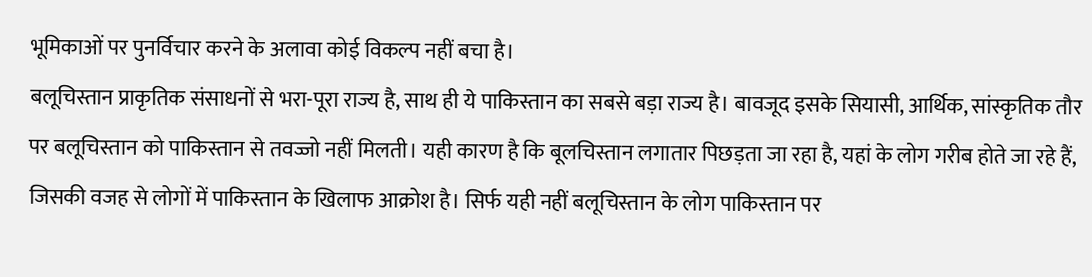भूमिकाओं पर पुनर्विचार करने के अलावा कोई विकल्प नहीं बचा है।
बलूचिस्तान प्राकृतिक संसाधनों से भरा-पूरा राज्य है, साथ ही ये पाकिस्तान का सबसे बड़ा राज्य है। बावजूद इसके सियासी, आर्थिक, सांस्कृतिक तौर पर बलूचिस्तान को पाकिस्तान से तवज्जो नहीं मिलती। यही कारण है कि बूलचिस्तान लगातार पिछड़ता जा रहा है, यहां के लोग गरीब होते जा रहे हैं, जिसकी वजह से लोगों में पाकिस्तान के खिलाफ आक्रोश है। सिर्फ यही नहीं बलूचिस्तान के लोग पाकिस्तान पर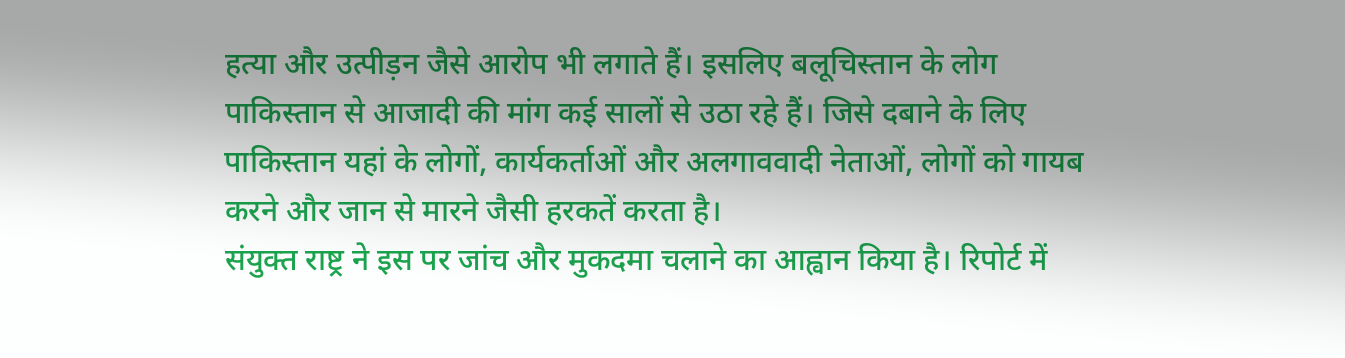हत्या और उत्पीड़न जैसे आरोप भी लगाते हैं। इसलिए बलूचिस्तान के लोग पाकिस्तान से आजादी की मांग कई सालों से उठा रहे हैं। जिसे दबाने के लिए पाकिस्तान यहां के लोगों, कार्यकर्ताओं और अलगाववादी नेताओं, लोगों को गायब करने और जान से मारने जैसी हरकतें करता है।
संयुक्त राष्ट्र ने इस पर जांच और मुकदमा चलाने का आह्वान किया है। रिपोर्ट में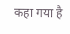कहा गया है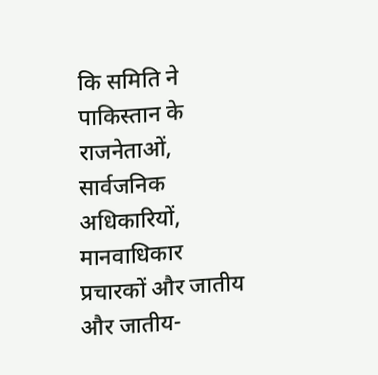कि समिति ने पाकिस्तान के राजनेताओं, सार्वजनिक अधिकारियों, मानवाधिकार प्रचारकों और जातीय और जातीय-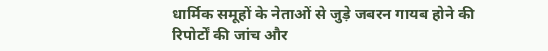धार्मिक समूहों के नेताओं से जुड़े जबरन गायब होने की रिपोर्टों की जांच और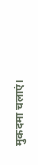मुकदमा चलाएं।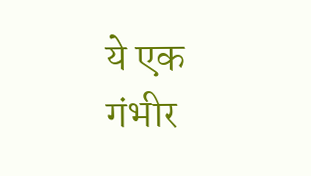ये एक गंभीर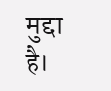मुद्दा है।